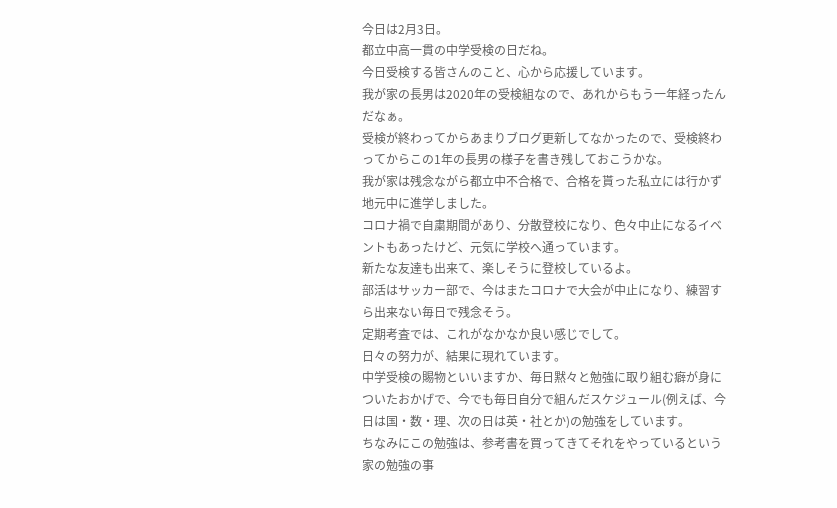今日は2月3日。
都立中高一貫の中学受検の日だね。
今日受検する皆さんのこと、心から応援しています。
我が家の長男は2020年の受検組なので、あれからもう一年経ったんだなぁ。
受検が終わってからあまりブログ更新してなかったので、受検終わってからこの1年の長男の様子を書き残しておこうかな。
我が家は残念ながら都立中不合格で、合格を貰った私立には行かず地元中に進学しました。
コロナ禍で自粛期間があり、分散登校になり、色々中止になるイベントもあったけど、元気に学校へ通っています。
新たな友達も出来て、楽しそうに登校しているよ。
部活はサッカー部で、今はまたコロナで大会が中止になり、練習すら出来ない毎日で残念そう。
定期考査では、これがなかなか良い感じでして。
日々の努力が、結果に現れています。
中学受検の賜物といいますか、毎日黙々と勉強に取り組む癖が身についたおかげで、今でも毎日自分で組んだスケジュール(例えば、今日は国・数・理、次の日は英・社とか)の勉強をしています。
ちなみにこの勉強は、参考書を買ってきてそれをやっているという家の勉強の事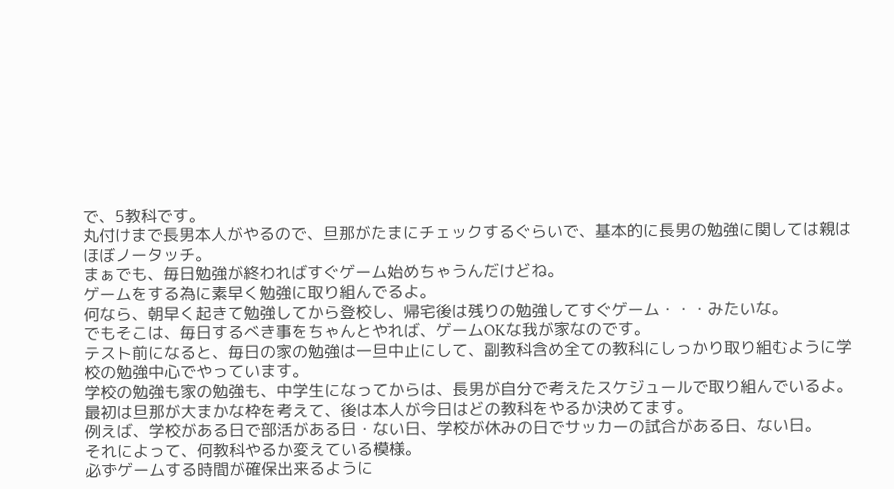で、5教科です。
丸付けまで長男本人がやるので、旦那がたまにチェックするぐらいで、基本的に長男の勉強に関しては親はほぼノータッチ。
まぁでも、毎日勉強が終わればすぐゲーム始めちゃうんだけどね。
ゲームをする為に素早く勉強に取り組んでるよ。
何なら、朝早く起きて勉強してから登校し、帰宅後は残りの勉強してすぐゲーム・・・みたいな。
でもそこは、毎日するべき事をちゃんとやれば、ゲームOKな我が家なのです。
テスト前になると、毎日の家の勉強は一旦中止にして、副教科含め全ての教科にしっかり取り組むように学校の勉強中心でやっています。
学校の勉強も家の勉強も、中学生になってからは、長男が自分で考えたスケジュールで取り組んでいるよ。
最初は旦那が大まかな枠を考えて、後は本人が今日はどの教科をやるか決めてます。
例えば、学校がある日で部活がある日・ない日、学校が休みの日でサッカーの試合がある日、ない日。
それによって、何教科やるか変えている模様。
必ずゲームする時間が確保出来るように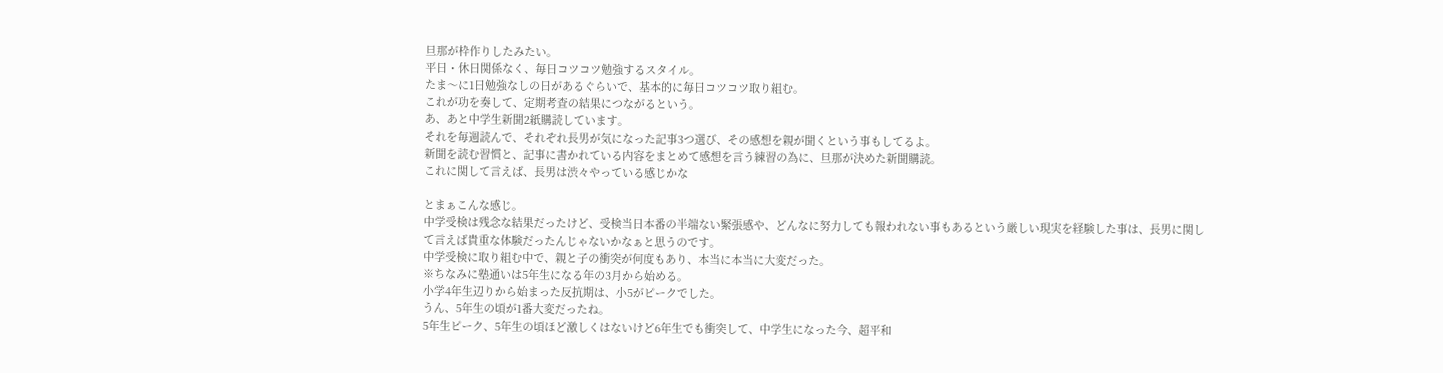旦那が枠作りしたみたい。
平日・休日関係なく、毎日コツコツ勉強するスタイル。
たま〜に1日勉強なしの日があるぐらいで、基本的に毎日コツコツ取り組む。
これが功を奏して、定期考査の結果につながるという。
あ、あと中学生新聞2紙購読しています。
それを毎週読んで、それぞれ長男が気になった記事3つ選び、その感想を親が聞くという事もしてるよ。
新聞を読む習慣と、記事に書かれている内容をまとめて感想を言う練習の為に、旦那が決めた新聞購読。
これに関して言えば、長男は渋々やっている感じかな

とまぁこんな感じ。
中学受検は残念な結果だったけど、受検当日本番の半端ない緊張感や、どんなに努力しても報われない事もあるという厳しい現実を経験した事は、長男に関して言えば貴重な体験だったんじゃないかなぁと思うのです。
中学受検に取り組む中で、親と子の衝突が何度もあり、本当に本当に大変だった。
※ちなみに塾通いは5年生になる年の3月から始める。
小学4年生辺りから始まった反抗期は、小5がピークでした。
うん、5年生の頃が1番大変だったね。
5年生ピーク、5年生の頃ほど激しくはないけど6年生でも衝突して、中学生になった今、超平和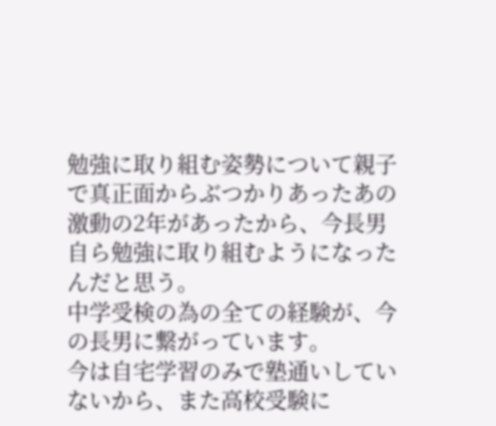勉強に取り組む姿勢について親子で真正面からぶつかりあったあの激動の2年があったから、今長男自ら勉強に取り組むようになったんだと思う。
中学受検の為の全ての経験が、今の長男に繋がっています。
今は自宅学習のみで塾通いしていないから、また高校受験に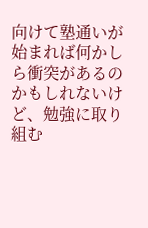向けて塾通いが始まれば何かしら衝突があるのかもしれないけど、勉強に取り組む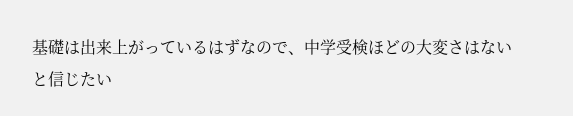基礎は出来上がっているはずなので、中学受検ほどの大変さはないと信じたい